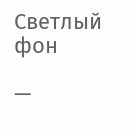Светлый фон

—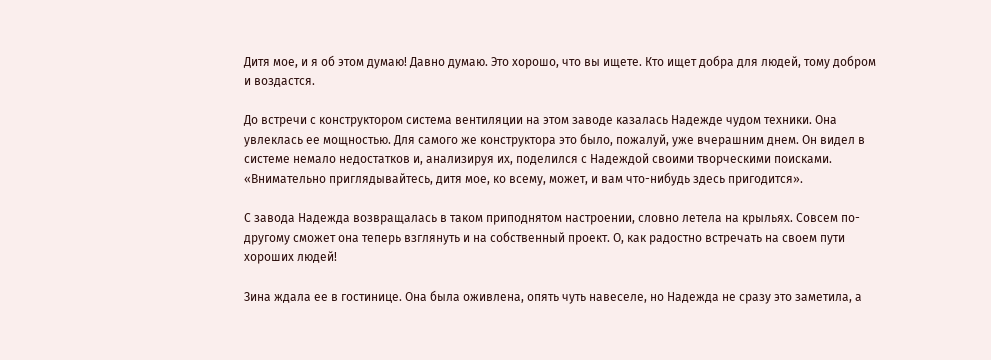Дитя мое, и я об этом думаю! Давно думаю. Это хорошо, что вы ищете. Кто ищет добра для людей, тому добром и воздастся.

До встречи с конструктором система вентиляции на этом заводе казалась Надежде чудом техники. Она увлеклась ее мощностью. Для самого же конструктора это было, пожалуй, уже вчерашним днем. Он видел в системе немало недостатков и, анализируя их, поделился с Надеждой своими творческими поисками. «Внимательно приглядывайтесь, дитя мое, ко всему, может, и вам что-нибудь здесь пригодится».

С завода Надежда возвращалась в таком приподнятом настроении, словно летела на крыльях. Совсем по-другому сможет она теперь взглянуть и на собственный проект. О, как радостно встречать на своем пути хороших людей!

Зина ждала ее в гостинице. Она была оживлена, опять чуть навеселе, но Надежда не сразу это заметила, а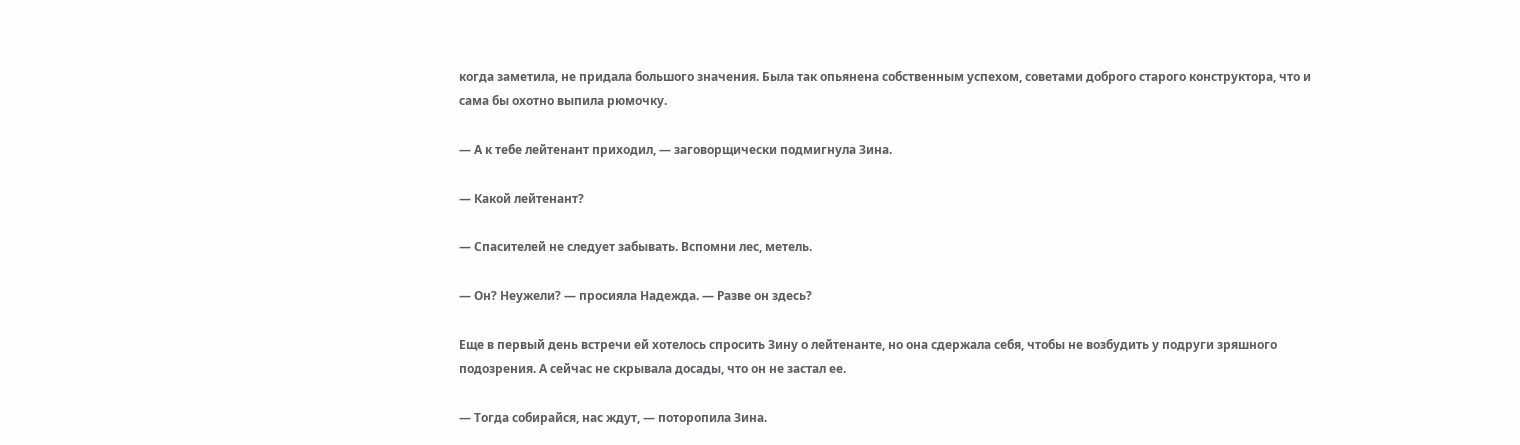когда заметила, не придала большого значения. Была так опьянена собственным успехом, советами доброго старого конструктора, что и сама бы охотно выпила рюмочку.

— А к тебе лейтенант приходил, — заговорщически подмигнула Зина.

— Какой лейтенант?

— Спасителей не следует забывать. Вспомни лес, метель.

— Он? Неужели? — просияла Надежда. — Разве он здесь?

Еще в первый день встречи ей хотелось спросить Зину о лейтенанте, но она сдержала себя, чтобы не возбудить у подруги зряшного подозрения. А сейчас не скрывала досады, что он не застал ее.

— Тогда собирайся, нас ждут, — поторопила Зина.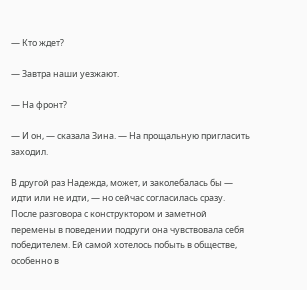— Кто ждет?

— Завтра наши уезжают.

— На фронт?

— И он, — сказала Зина. — На прощальную пригласить заходил.

В другой раз Надежда, может, и заколебалась бы — идти или не идти, — но сейчас согласилась сразу. После разговора с конструктором и заметной перемены в поведении подруги она чувствовала себя победителем. Ей самой хотелось побыть в обществе, особенно в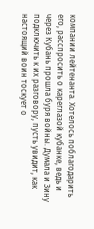компании лейтенанта. Хотелось поблагодарить его, расспросить о кареглазой кубанке, ведь и через Кубань прошла буря войны. Думала и Зину подключить к их разговору, пусть увидит, как настоящий воин тоскует о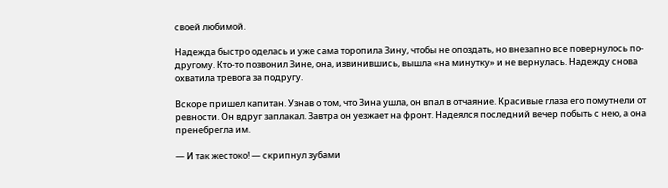своей любимой.

Надежда быстро оделась и уже сама торопила Зину, чтобы не опоздать, но внезапно все повернулось по-другому. Кто-то позвонил Зине, она, извинившись, вышла «на минутку» и не вернулась. Надежду снова охватила тревога за подругу.

Вскоре пришел капитан. Узнав о том, что Зина ушла, он впал в отчаяние. Красивые глаза его помутнели от ревности. Он вдруг заплакал. Завтра он уезжает на фронт. Надеялся последний вечер побыть с нею, а она пренебрегла им.

— И так жестоко! — скрипнул зубами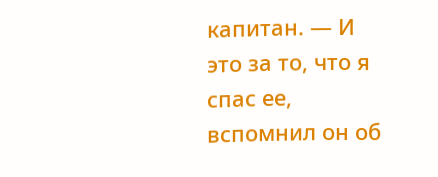капитан. — И это за то, что я спас ее, вспомнил он об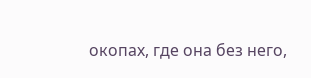окопах, где она без него,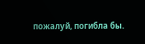пожалуй, погибла бы.